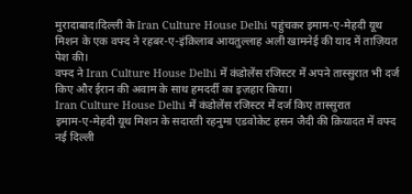मुरादाबाद।दिल्ली के Iran Culture House Delhi पहुंचकर इमाम-ए-मेहदी यूथ मिशन के एक वफ्द ने रहबर-ए-इंक़िलाब आयतुल्लाह अली खामनेई की याद में ताज़ियत पेश की।
वफ्द ने Iran Culture House Delhi में कंडोलेंस रजिस्टर में अपने तास्सुरात भी दर्ज किए और ईरान की अवाम के साथ हमदर्दी का इज़हार किया।
Iran Culture House Delhi में कंडोलेंस रजिस्टर में दर्ज किए तास्सुरात
इमाम-ए-मेहदी यूथ मिशन के सदारती रहनुमा एडवोकेट हसन जैदी की क़ियादत में वफ्द नई दिल्ली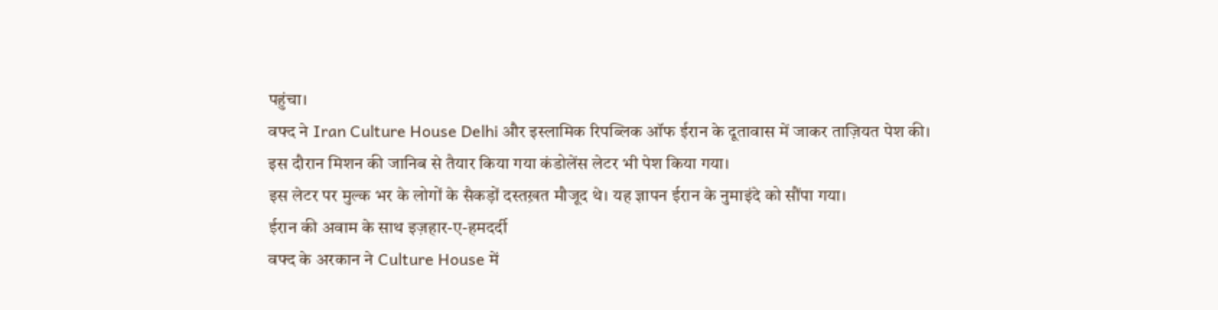पहुंचा।
वफ्द ने Iran Culture House Delhi और इस्लामिक रिपब्लिक ऑफ ईरान के दूतावास में जाकर ताज़ियत पेश की।
इस दौरान मिशन की जानिब से तैयार किया गया कंडोलेंस लेटर भी पेश किया गया।
इस लेटर पर मुल्क भर के लोगों के सैकड़ों दस्तख़त मौजूद थे। यह ज्ञापन ईरान के नुमाइंदे को सौंपा गया।
ईरान की अवाम के साथ इज़हार-ए-हमदर्दी
वफ्द के अरकान ने Culture House में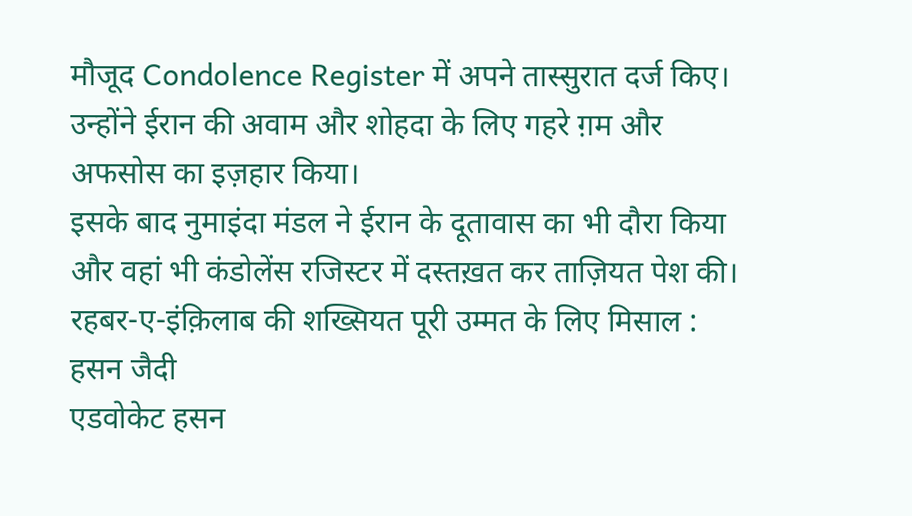मौजूद Condolence Register में अपने तास्सुरात दर्ज किए।
उन्होंने ईरान की अवाम और शोहदा के लिए गहरे ग़म और अफसोस का इज़हार किया।
इसके बाद नुमाइंदा मंडल ने ईरान के दूतावास का भी दौरा किया और वहां भी कंडोलेंस रजिस्टर में दस्तख़त कर ताज़ियत पेश की।
रहबर-ए-इंक़िलाब की शख्सियत पूरी उम्मत के लिए मिसाल : हसन जैदी
एडवोकेट हसन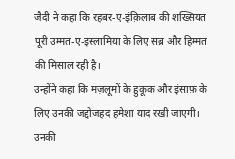जैदी ने कहा कि रहबर-ए-इंक़िलाब की शख्सियत पूरी उम्मत-ए-इस्लामिया के लिए सब्र और हिम्मत की मिसाल रही है।
उन्होंने कहा कि मज़लूमों के हुकूक और इंसाफ़ के लिए उनकी जद्दोजहद हमेशा याद रखी जाएगी।
उनकी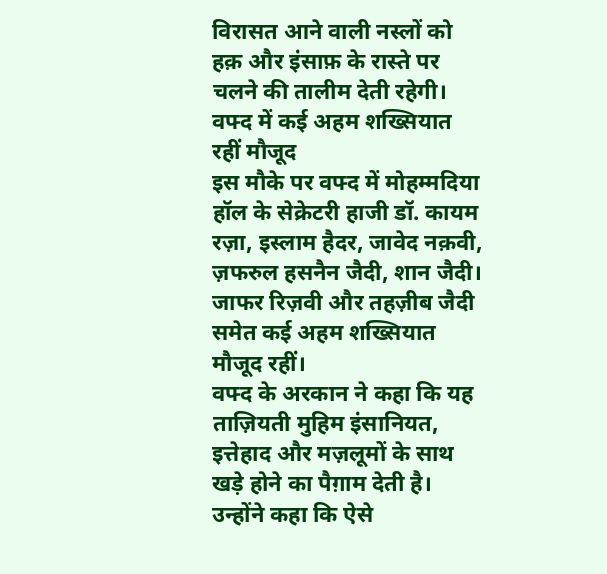विरासत आने वाली नस्लों को हक़ और इंसाफ़ के रास्ते पर चलने की तालीम देती रहेगी।
वफ्द में कई अहम शख्सियात रहीं मौजूद
इस मौके पर वफ्द में मोहम्मदिया हॉल के सेक्रेटरी हाजी डॉ. कायम रज़ा, इस्लाम हैदर, जावेद नक़वी, ज़फरुल हसनैन जैदी, शान जैदी।
जाफर रिज़वी और तहज़ीब जैदी समेत कई अहम शख्सियात मौजूद रहीं।
वफ्द के अरकान ने कहा कि यह ताज़ियती मुहिम इंसानियत, इत्तेहाद और मज़लूमों के साथ खड़े होने का पैग़ाम देती है।
उन्होंने कहा कि ऐसे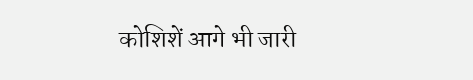कोशिशें आगे भी जारी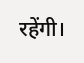रहेंगी।